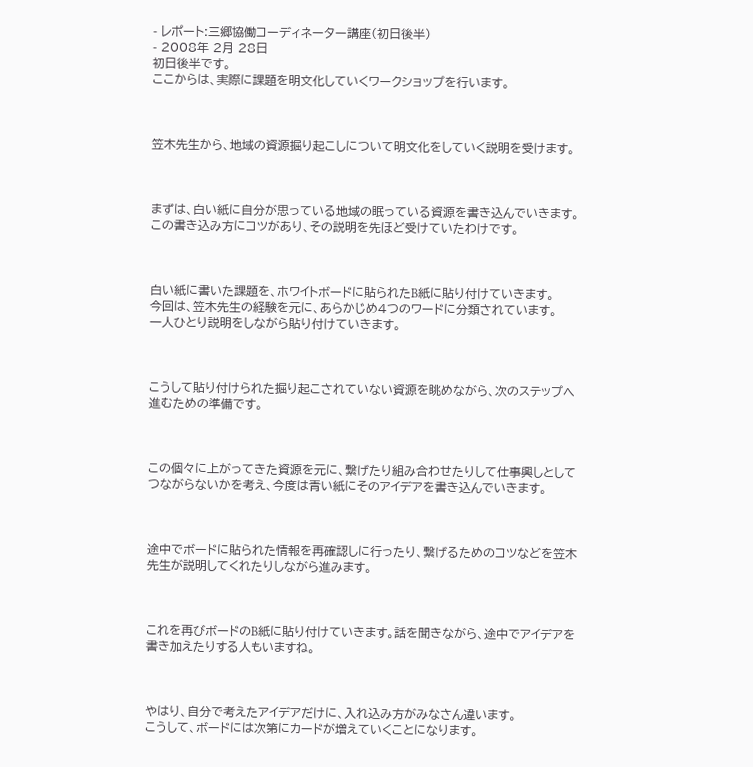- レポート:三郷協働コーディネーター講座(初日後半)
- 2008年 2月 28日
初日後半です。
ここからは、実際に課題を明文化していくワークショップを行います。



笠木先生から、地域の資源掘り起こしについて明文化をしていく説明を受けます。



まずは、白い紙に自分が思っている地域の眠っている資源を書き込んでいきます。
この書き込み方にコツがあり、その説明を先ほど受けていたわけです。



白い紙に書いた課題を、ホワイトボードに貼られたB紙に貼り付けていきます。
今回は、笠木先生の経験を元に、あらかじめ4つのワードに分類されています。
一人ひとり説明をしながら貼り付けていきます。



こうして貼り付けられた掘り起こされていない資源を眺めながら、次のステップへ進むための準備です。



この個々に上がってきた資源を元に、繋げたり組み合わせたりして仕事興しとしてつながらないかを考え、今度は青い紙にそのアイデアを書き込んでいきます。



途中でボードに貼られた情報を再確認しに行ったり、繋げるためのコツなどを笠木先生が説明してくれたりしながら進みます。



これを再びボードのB紙に貼り付けていきます。話を聞きながら、途中でアイデアを書き加えたりする人もいますね。



やはり、自分で考えたアイデアだけに、入れ込み方がみなさん違います。
こうして、ボードには次第にカードが増えていくことになります。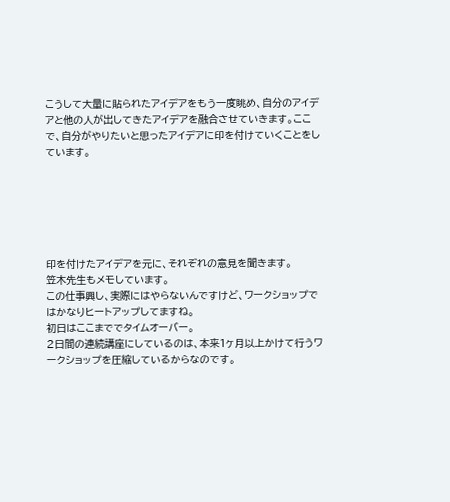こうして大量に貼られたアイデアをもう一度眺め、自分のアイデアと他の人が出してきたアイデアを融合させていきます。ここで、自分がやりたいと思ったアイデアに印を付けていくことをしています。






印を付けたアイデアを元に、それぞれの意見を聞きます。
笠木先生もメモしています。
この仕事興し、実際にはやらないんですけど、ワークショップではかなりヒートアップしてますね。
初日はここまででタイムオーバー。
2日間の連続講座にしているのは、本来1ヶ月以上かけて行うワークショップを圧縮しているからなのです。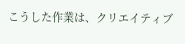こうした作業は、クリエイティブ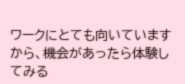ワークにとても向いていますから、機会があったら体験してみる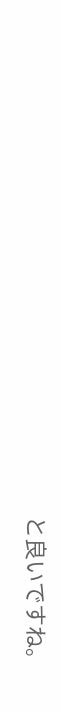と良いですね。